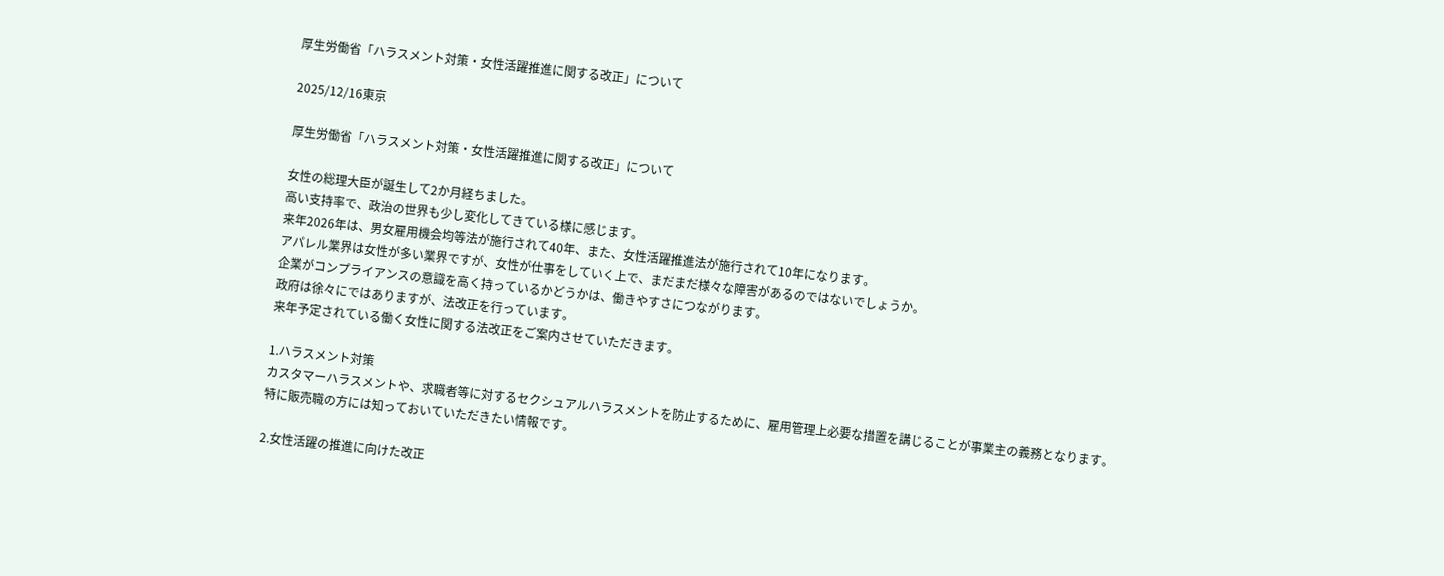厚生労働省「ハラスメント対策・女性活躍推進に関する改正」について

2025/12/16東京

厚生労働省「ハラスメント対策・女性活躍推進に関する改正」について

女性の総理大臣が誕生して2か月経ちました。
高い支持率で、政治の世界も少し変化してきている様に感じます。
来年2026年は、男女雇用機会均等法が施行されて40年、また、女性活躍推進法が施行されて10年になります。
アパレル業界は女性が多い業界ですが、女性が仕事をしていく上で、まだまだ様々な障害があるのではないでしょうか。
企業がコンプライアンスの意識を高く持っているかどうかは、働きやすさにつながります。
政府は徐々にではありますが、法改正を行っています。
来年予定されている働く女性に関する法改正をご案内させていただきます。

1.ハラスメント対策
カスタマーハラスメントや、求職者等に対するセクシュアルハラスメントを防止するために、雇用管理上必要な措置を講じることが事業主の義務となります。
特に販売職の方には知っておいていただきたい情報です。

2.女性活躍の推進に向けた改正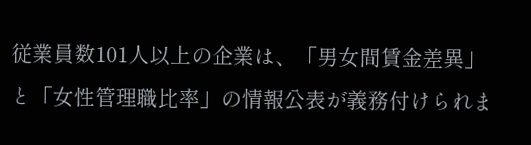従業員数101人以上の企業は、「男女間賃金差異」と「女性管理職比率」の情報公表が義務付けられま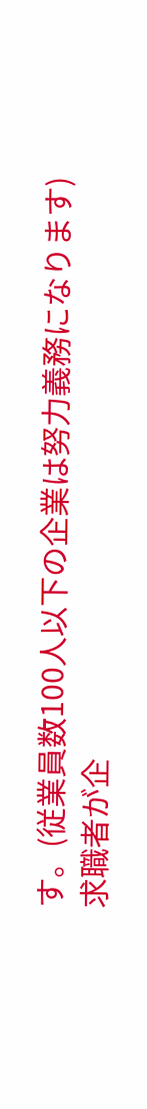す。(従業員数100人以下の企業は努力義務になります)
求職者が企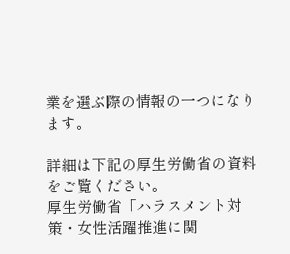業を選ぶ際の情報の一つになります。

詳細は下記の厚生労働省の資料をご覧ください。
厚生労働省「ハラスメント対策・女性活躍推進に関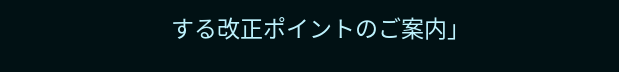する改正ポイントのご案内」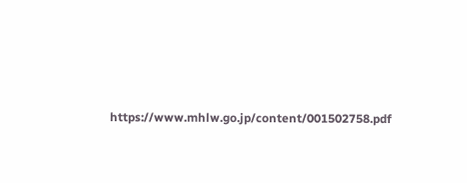https://www.mhlw.go.jp/content/001502758.pdf